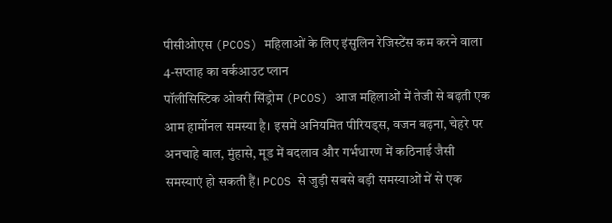पीसीओएस (PCOS) महिलाओं के लिए इंसुलिन रेजिस्टेंस कम करने वाला 4-सप्ताह का वर्कआउट प्लान
पॉलीसिस्टिक ओवरी सिंड्रोम (PCOS) आज महिलाओं में तेजी से बढ़ती एक आम हार्मोनल समस्या है। इसमें अनियमित पीरियड्स, वजन बढ़ना, चेहरे पर अनचाहे बाल, मुंहासे, मूड में बदलाव और गर्भधारण में कठिनाई जैसी समस्याएं हो सकती हैं। PCOS से जुड़ी सबसे बड़ी समस्याओं में से एक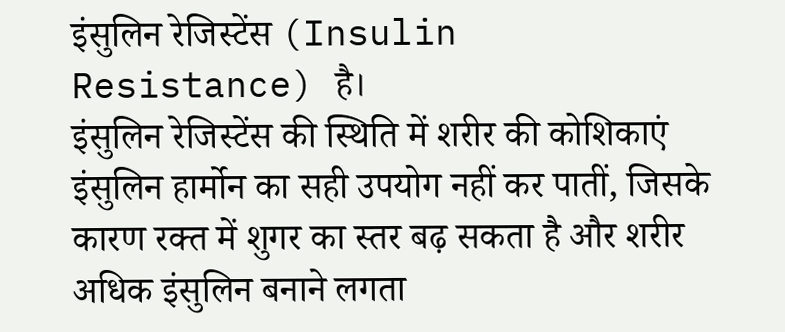इंसुलिन रेजिस्टेंस (Insulin Resistance) है।
इंसुलिन रेजिस्टेंस की स्थिति में शरीर की कोशिकाएं इंसुलिन हार्मोन का सही उपयोग नहीं कर पातीं, जिसके कारण रक्त में शुगर का स्तर बढ़ सकता है और शरीर अधिक इंसुलिन बनाने लगता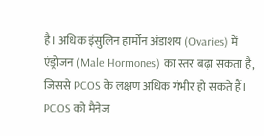है। अधिक इंसुलिन हार्मोन अंडाशय (Ovaries) में एंड्रोजन (Male Hormones) का स्तर बढ़ा सकता है, जिससे PCOS के लक्षण अधिक गंभीर हो सकते हैं।
PCOS को मैनेज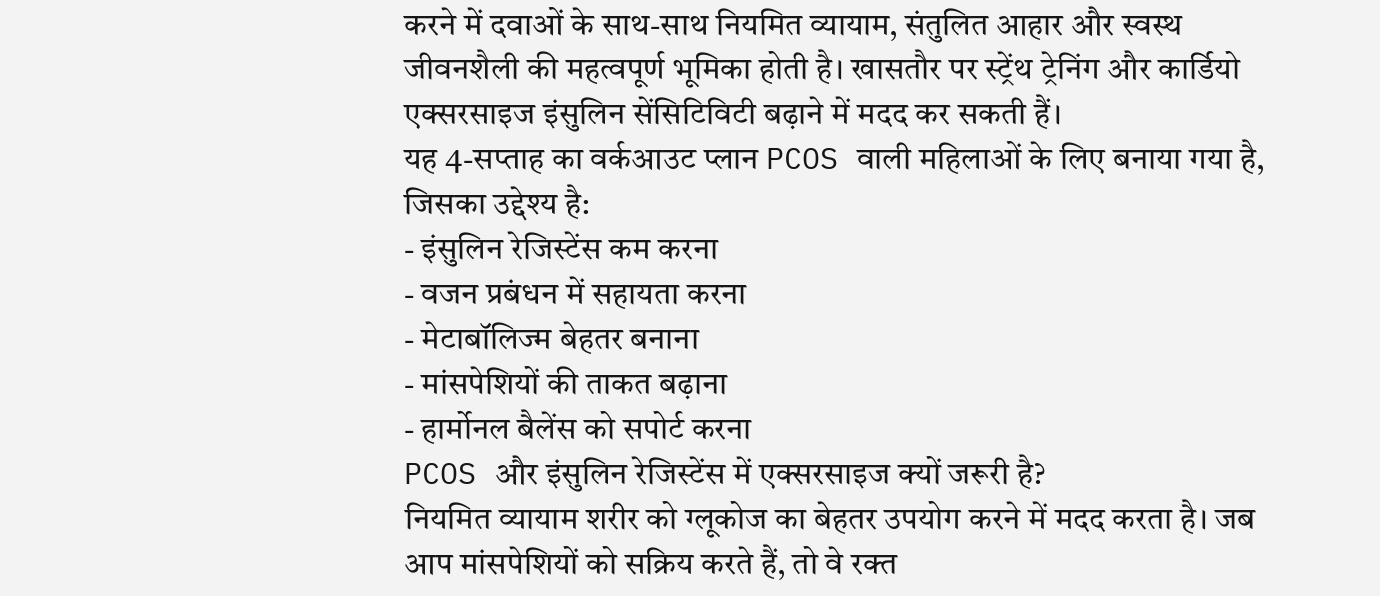करने में दवाओं के साथ-साथ नियमित व्यायाम, संतुलित आहार और स्वस्थ जीवनशैली की महत्वपूर्ण भूमिका होती है। खासतौर पर स्ट्रेंथ ट्रेनिंग और कार्डियो एक्सरसाइज इंसुलिन सेंसिटिविटी बढ़ाने में मदद कर सकती हैं।
यह 4-सप्ताह का वर्कआउट प्लान PCOS वाली महिलाओं के लिए बनाया गया है, जिसका उद्देश्य है:
- इंसुलिन रेजिस्टेंस कम करना
- वजन प्रबंधन में सहायता करना
- मेटाबॉलिज्म बेहतर बनाना
- मांसपेशियों की ताकत बढ़ाना
- हार्मोनल बैलेंस को सपोर्ट करना
PCOS और इंसुलिन रेजिस्टेंस में एक्सरसाइज क्यों जरूरी है?
नियमित व्यायाम शरीर को ग्लूकोज का बेहतर उपयोग करने में मदद करता है। जब आप मांसपेशियों को सक्रिय करते हैं, तो वे रक्त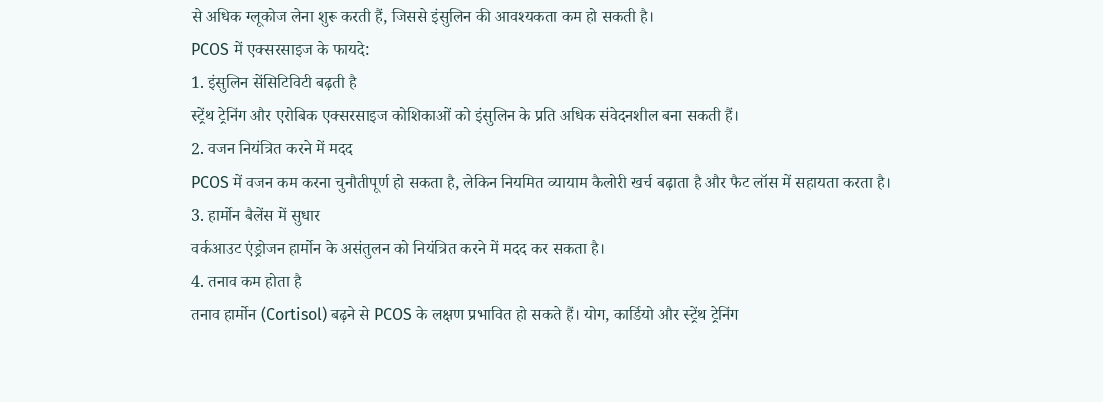से अधिक ग्लूकोज लेना शुरू करती हैं, जिससे इंसुलिन की आवश्यकता कम हो सकती है।
PCOS में एक्सरसाइज के फायदे:
1. इंसुलिन सेंसिटिविटी बढ़ती है
स्ट्रेंथ ट्रेनिंग और एरोबिक एक्सरसाइज कोशिकाओं को इंसुलिन के प्रति अधिक संवेदनशील बना सकती हैं।
2. वजन नियंत्रित करने में मदद
PCOS में वजन कम करना चुनौतीपूर्ण हो सकता है, लेकिन नियमित व्यायाम कैलोरी खर्च बढ़ाता है और फैट लॉस में सहायता करता है।
3. हार्मोन बैलेंस में सुधार
वर्कआउट एंड्रोजन हार्मोन के असंतुलन को नियंत्रित करने में मदद कर सकता है।
4. तनाव कम होता है
तनाव हार्मोन (Cortisol) बढ़ने से PCOS के लक्षण प्रभावित हो सकते हैं। योग, कार्डियो और स्ट्रेंथ ट्रेनिंग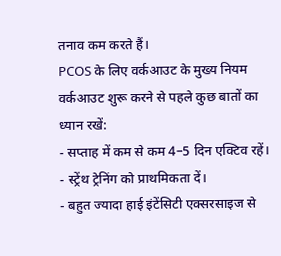तनाव कम करते हैं।
PCOS के लिए वर्कआउट के मुख्य नियम
वर्कआउट शुरू करने से पहले कुछ बातों का ध्यान रखें:
- सप्ताह में कम से कम 4–5 दिन एक्टिव रहें।
- स्ट्रेंथ ट्रेनिंग को प्राथमिकता दें।
- बहुत ज्यादा हाई इंटेंसिटी एक्सरसाइज से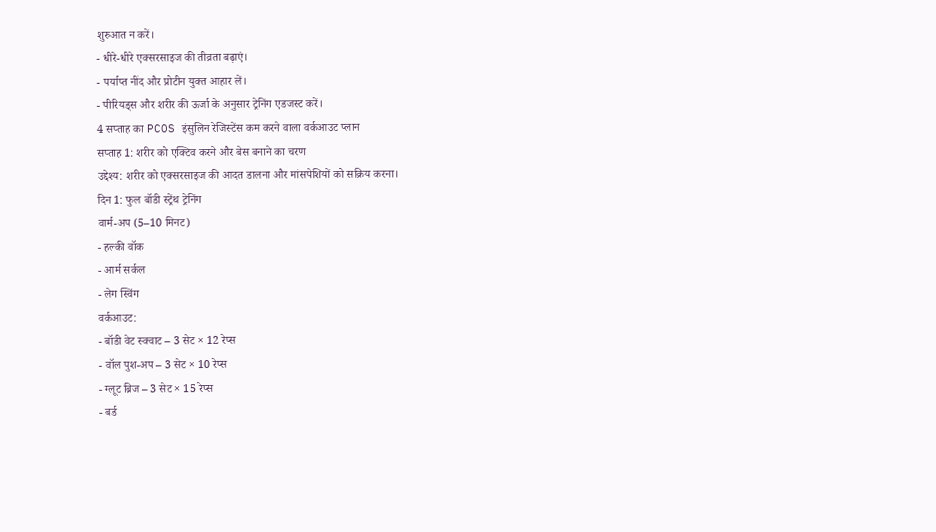शुरुआत न करें।
- धीरे-धीरे एक्सरसाइज की तीव्रता बढ़ाएं।
- पर्याप्त नींद और प्रोटीन युक्त आहार लें।
- पीरियड्स और शरीर की ऊर्जा के अनुसार ट्रेनिंग एडजस्ट करें।
4 सप्ताह का PCOS इंसुलिन रेजिस्टेंस कम करने वाला वर्कआउट प्लान
सप्ताह 1: शरीर को एक्टिव करने और बेस बनाने का चरण
उद्देश्य: शरीर को एक्सरसाइज की आदत डालना और मांसपेशियों को सक्रिय करना।
दिन 1: फुल बॉडी स्ट्रेंथ ट्रेनिंग
वार्म-अप (5–10 मिनट)
- हल्की वॉक
- आर्म सर्कल
- लेग स्विंग
वर्कआउट:
- बॉडी वेट स्क्वाट – 3 सेट × 12 रेप्स
- वॉल पुश-अप – 3 सेट × 10 रेप्स
- ग्लूट ब्रिज – 3 सेट × 15 रेप्स
- बर्ड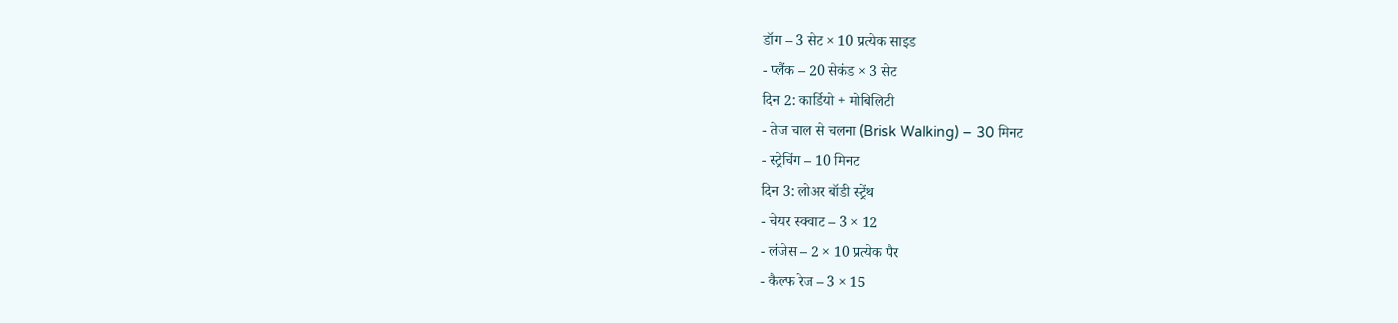डॉग – 3 सेट × 10 प्रत्येक साइड
- प्लैंक – 20 सेकंड × 3 सेट
दिन 2: कार्डियो + मोबिलिटी
- तेज चाल से चलना (Brisk Walking) – 30 मिनट
- स्ट्रेचिंग – 10 मिनट
दिन 3: लोअर बॉडी स्ट्रेंथ
- चेयर स्क्वाट – 3 × 12
- लंजेस – 2 × 10 प्रत्येक पैर
- कैल्फ रेज – 3 × 15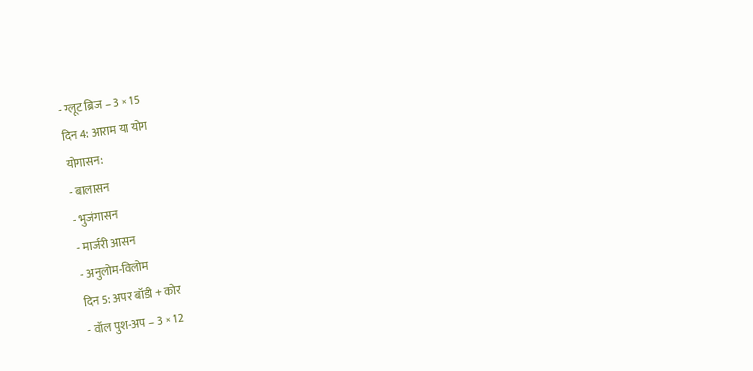- ग्लूट ब्रिज – 3 × 15
दिन 4: आराम या योग
योगासन:
- बालासन
- भुजंगासन
- मार्जरी आसन
- अनुलोम-विलोम
दिन 5: अपर बॉडी + कोर
- वॉल पुश-अप – 3 × 12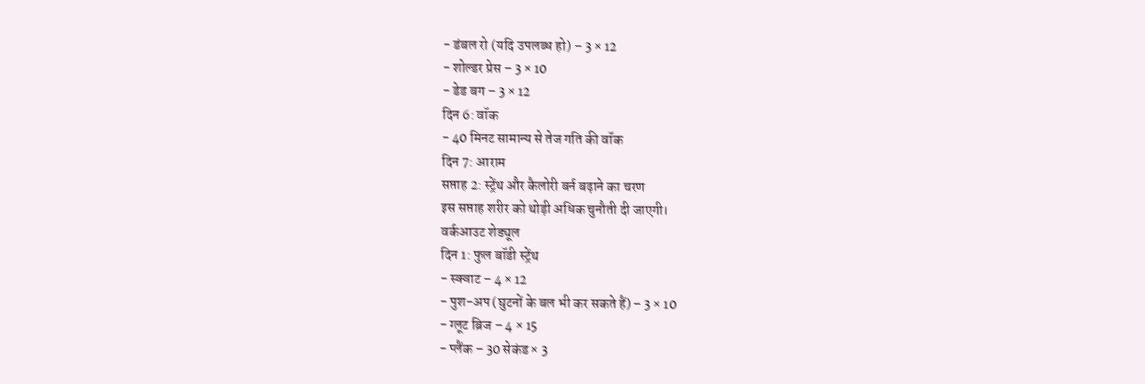- डंबल रो (यदि उपलब्ध हो) – 3 × 12
- शोल्डर प्रेस – 3 × 10
- डेड बग – 3 × 12
दिन 6: वॉक
- 40 मिनट सामान्य से तेज गति की वॉक
दिन 7: आराम
सप्ताह 2: स्ट्रेंथ और कैलोरी बर्न बढ़ाने का चरण
इस सप्ताह शरीर को थोड़ी अधिक चुनौती दी जाएगी।
वर्कआउट शेड्यूल
दिन 1: फुल बॉडी स्ट्रेंथ
- स्क्वाट – 4 × 12
- पुश-अप (घुटनों के बल भी कर सकते हैं) – 3 × 10
- ग्लूट ब्रिज – 4 × 15
- प्लैंक – 30 सेकंड × 3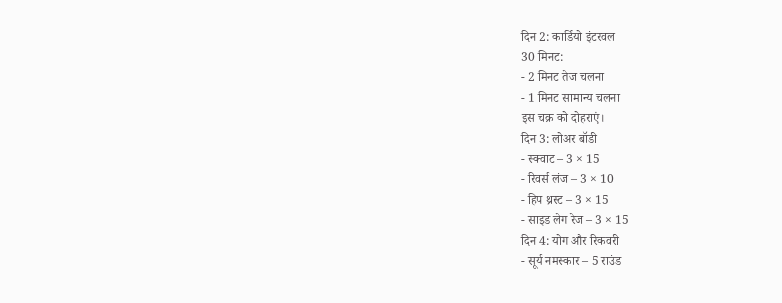दिन 2: कार्डियो इंटरवल
30 मिनट:
- 2 मिनट तेज चलना
- 1 मिनट सामान्य चलना
इस चक्र को दोहराएं।
दिन 3: लोअर बॉडी
- स्क्वाट – 3 × 15
- रिवर्स लंज – 3 × 10
- हिप थ्रस्ट – 3 × 15
- साइड लेग रेज – 3 × 15
दिन 4: योग और रिकवरी
- सूर्य नमस्कार – 5 राउंड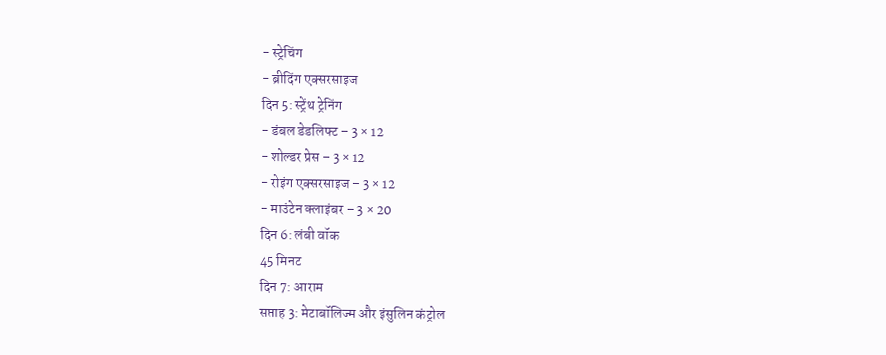- स्ट्रेचिंग
- ब्रीदिंग एक्सरसाइज
दिन 5: स्ट्रेंथ ट्रेनिंग
- डंबल डेडलिफ्ट – 3 × 12
- शोल्डर प्रेस – 3 × 12
- रोइंग एक्सरसाइज – 3 × 12
- माउंटेन क्लाइंबर – 3 × 20
दिन 6: लंबी वॉक
45 मिनट
दिन 7: आराम
सप्ताह 3: मेटाबॉलिज्म और इंसुलिन कंट्रोल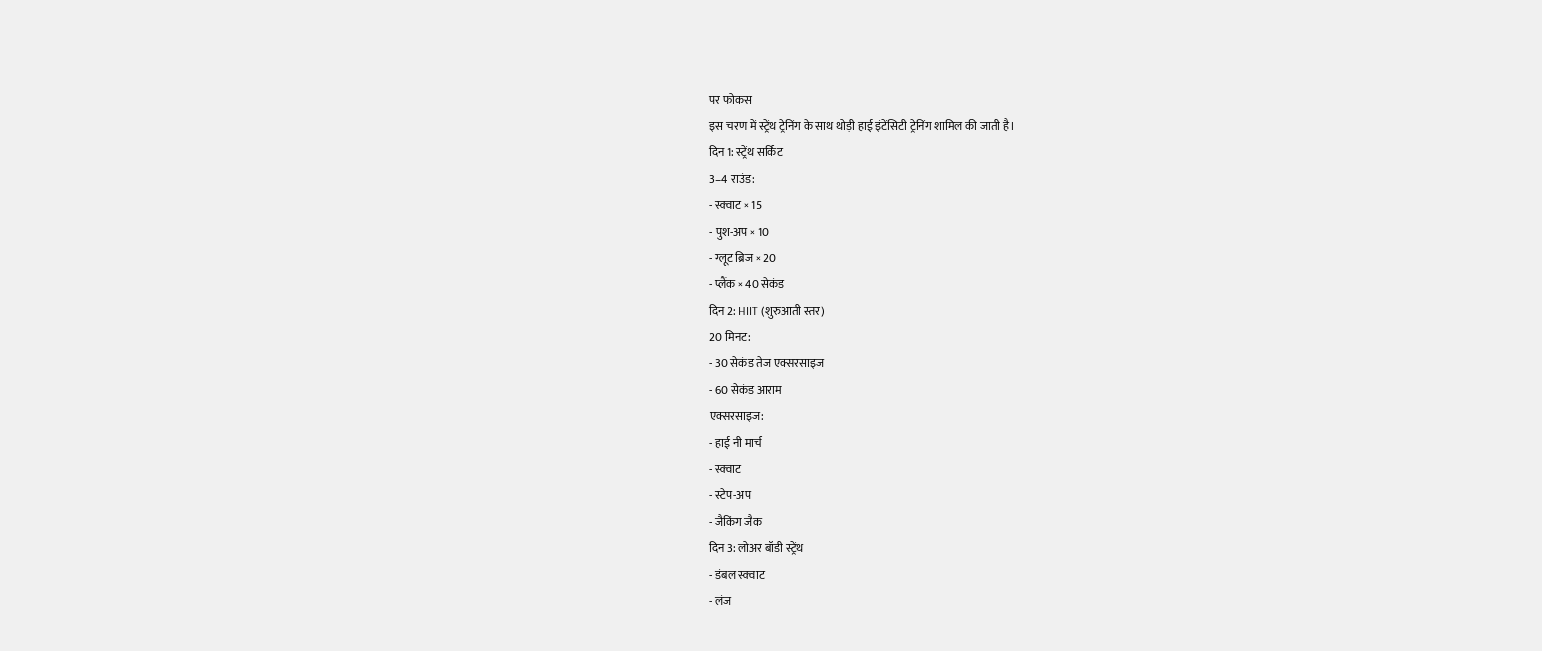पर फोकस
इस चरण में स्ट्रेंथ ट्रेनिंग के साथ थोड़ी हाई इंटेंसिटी ट्रेनिंग शामिल की जाती है।
दिन 1: स्ट्रेंथ सर्किट
3–4 राउंड:
- स्क्वाट × 15
- पुश-अप × 10
- ग्लूट ब्रिज × 20
- प्लैंक × 40 सेकंड
दिन 2: HIIT (शुरुआती स्तर)
20 मिनट:
- 30 सेकंड तेज एक्सरसाइज
- 60 सेकंड आराम
एक्सरसाइज:
- हाई नी मार्च
- स्क्वाट
- स्टेप-अप
- जैकिंग जैक
दिन 3: लोअर बॉडी स्ट्रेंथ
- डंबल स्क्वाट
- लंज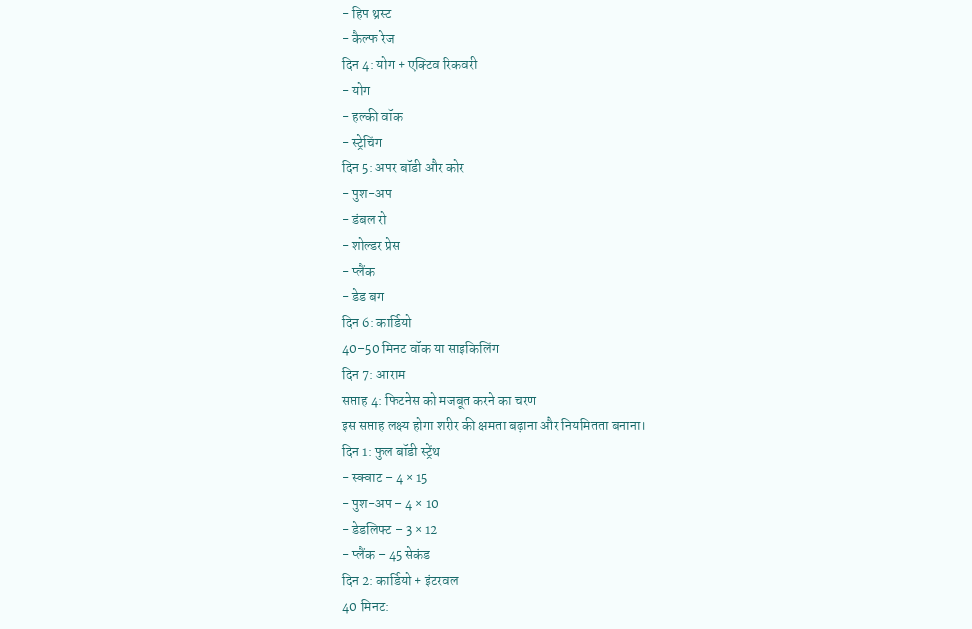- हिप थ्रस्ट
- कैल्फ रेज
दिन 4: योग + एक्टिव रिकवरी
- योग
- हल्की वॉक
- स्ट्रेचिंग
दिन 5: अपर बॉडी और कोर
- पुश-अप
- डंबल रो
- शोल्डर प्रेस
- प्लैंक
- डेड बग
दिन 6: कार्डियो
40–50 मिनट वॉक या साइकिलिंग
दिन 7: आराम
सप्ताह 4: फिटनेस को मजबूत करने का चरण
इस सप्ताह लक्ष्य होगा शरीर की क्षमता बढ़ाना और नियमितता बनाना।
दिन 1: फुल बॉडी स्ट्रेंथ
- स्क्वाट – 4 × 15
- पुश-अप – 4 × 10
- डेडलिफ्ट – 3 × 12
- प्लैंक – 45 सेकंड
दिन 2: कार्डियो + इंटरवल
40 मिनट: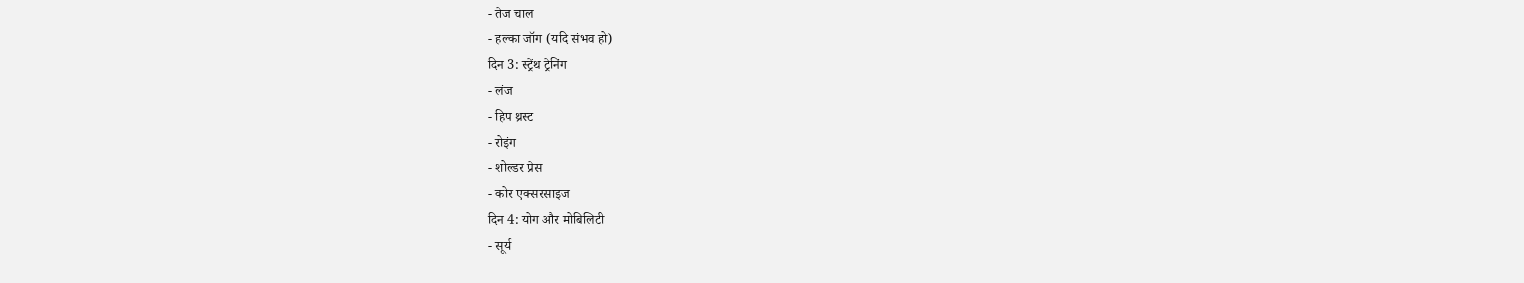- तेज चाल
- हल्का जॉग (यदि संभव हो)
दिन 3: स्ट्रेंथ ट्रेनिंग
- लंज
- हिप थ्रस्ट
- रोइंग
- शोल्डर प्रेस
- कोर एक्सरसाइज
दिन 4: योग और मोबिलिटी
- सूर्य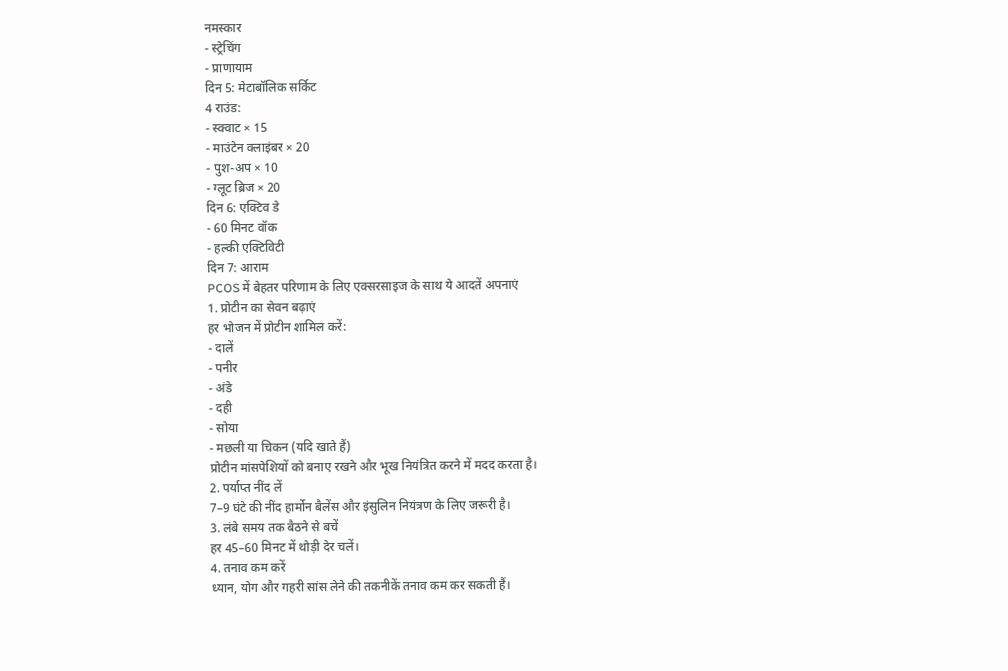नमस्कार
- स्ट्रेचिंग
- प्राणायाम
दिन 5: मेटाबॉलिक सर्किट
4 राउंड:
- स्क्वाट × 15
- माउंटेन क्लाइंबर × 20
- पुश-अप × 10
- ग्लूट ब्रिज × 20
दिन 6: एक्टिव डे
- 60 मिनट वॉक
- हल्की एक्टिविटी
दिन 7: आराम
PCOS में बेहतर परिणाम के लिए एक्सरसाइज के साथ ये आदतें अपनाएं
1. प्रोटीन का सेवन बढ़ाएं
हर भोजन में प्रोटीन शामिल करें:
- दालें
- पनीर
- अंडे
- दही
- सोया
- मछली या चिकन (यदि खाते हैं)
प्रोटीन मांसपेशियों को बनाए रखने और भूख नियंत्रित करने में मदद करता है।
2. पर्याप्त नींद लें
7–9 घंटे की नींद हार्मोन बैलेंस और इंसुलिन नियंत्रण के लिए जरूरी है।
3. लंबे समय तक बैठने से बचें
हर 45–60 मिनट में थोड़ी देर चलें।
4. तनाव कम करें
ध्यान, योग और गहरी सांस लेने की तकनीकें तनाव कम कर सकती हैं।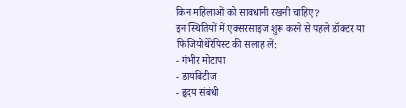किन महिलाओं को सावधानी रखनी चाहिए?
इन स्थितियों में एक्सरसाइज शुरू करने से पहले डॉक्टर या फिजियोथेरेपिस्ट की सलाह लें:
- गंभीर मोटापा
- डायबिटीज
- हृदय संबंधी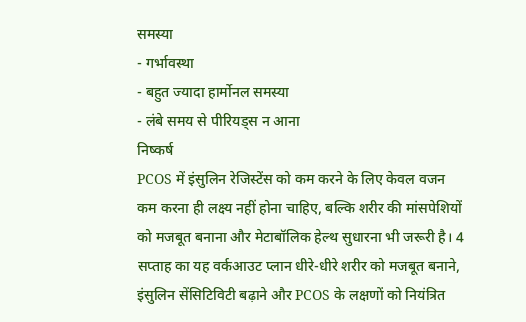समस्या
- गर्भावस्था
- बहुत ज्यादा हार्मोनल समस्या
- लंबे समय से पीरियड्स न आना
निष्कर्ष
PCOS में इंसुलिन रेजिस्टेंस को कम करने के लिए केवल वजन कम करना ही लक्ष्य नहीं होना चाहिए, बल्कि शरीर की मांसपेशियों को मजबूत बनाना और मेटाबॉलिक हेल्थ सुधारना भी जरूरी है। 4 सप्ताह का यह वर्कआउट प्लान धीरे-धीरे शरीर को मजबूत बनाने, इंसुलिन सेंसिटिविटी बढ़ाने और PCOS के लक्षणों को नियंत्रित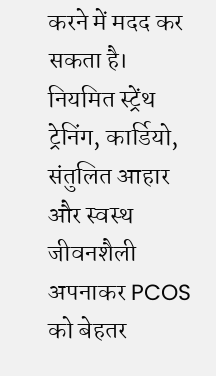करने में मदद कर सकता है।
नियमित स्ट्रेंथ ट्रेनिंग, कार्डियो, संतुलित आहार और स्वस्थ जीवनशैली अपनाकर PCOS को बेहतर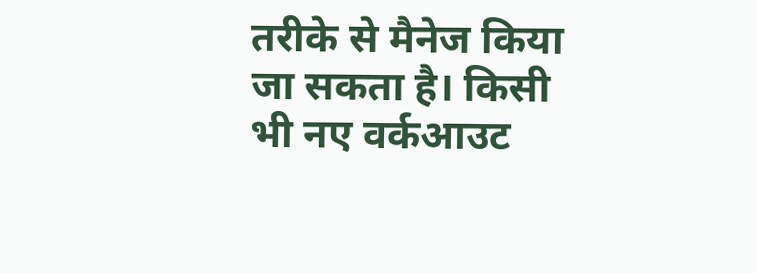तरीके से मैनेज किया जा सकता है। किसी भी नए वर्कआउट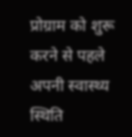प्रोग्राम को शुरू करने से पहले अपनी स्वास्थ्य स्थिति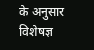के अनुसार विशेषज्ञ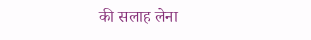की सलाह लेना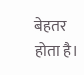बेहतर होता है।